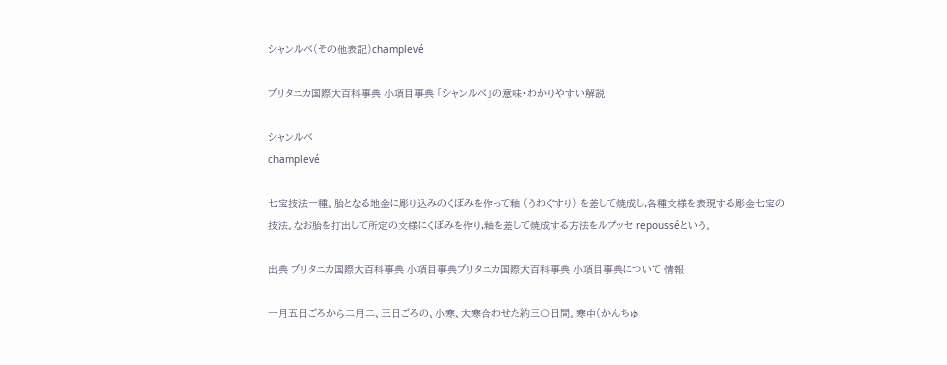シャンルベ(その他表記)champlevé

ブリタニカ国際大百科事典 小項目事典 「シャンルベ」の意味・わかりやすい解説

シャンルベ
champlevé

七宝技法一種。胎となる地金に彫り込みのくぼみを作って釉 (うわぐすり) を差して焼成し,各種文様を表現する彫金七宝の技法。なお胎を打出して所定の文様にくぼみを作り,釉を差して焼成する方法をルプッセ repousséという。

出典 ブリタニカ国際大百科事典 小項目事典ブリタニカ国際大百科事典 小項目事典について 情報

一月五日ごろから二月二、三日ごろの、小寒、大寒合わせた約三〇日間。寒中(かんちゅ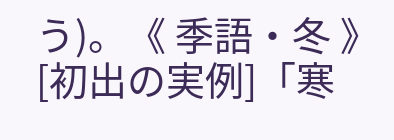う)。《 季語・冬 》[初出の実例]「寒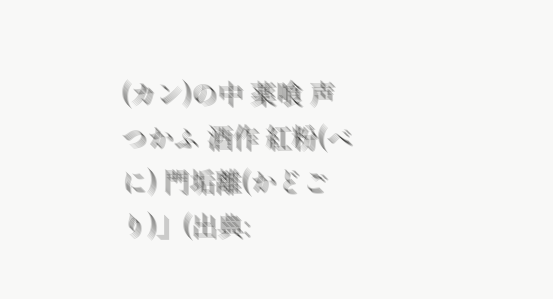(カン)の中 薬喰 声つかふ 酒作 紅粉(べに) 門垢離(かどごり)」(出典: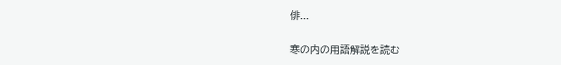俳...

寒の内の用語解説を読む